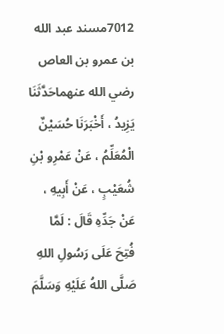7012مسند عبد الله بن عمرو بن العاص رضي الله عنهماحَدَّثَنَا يَزِيدُ ، أَخْبَرَنَا حُسَيْنٌ الْمُعَلِّمُ ، عَنْ عَمْرِو بْنِ شُعَيْبٍ ، عَنْ أَبِيهِ ، عَنْ جَدِّهِ قَالَ : لَمَّا فُتِحَ عَلَى رَسُولِ اللهِ صَلَّى اللهُ عَلَيْهِ وَسَلَّمَ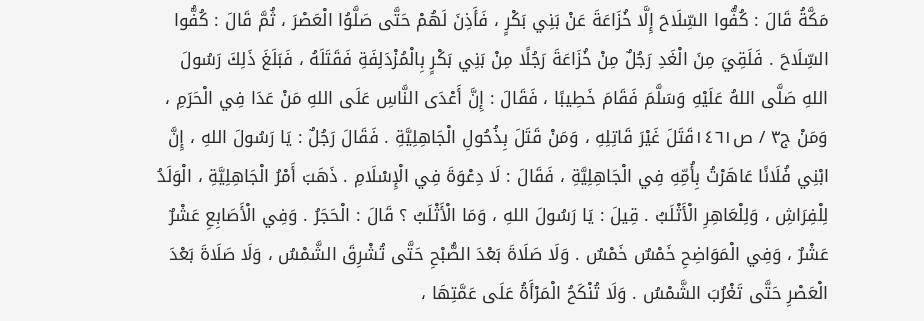مَكَّةُ قَالَ : كُفُّوا السِّلَاحَ إِلَّا خُزَاعَةَ عَنْ بَنِي بَكْرٍ ، فَأَذِنَ لَهُمْ حَتَّى صَلَّوُا الْعَصْرَ ، ثُمَّ قَالَ : كُفُّوا السِّلَاحَ . فَلَقِيَ مِنَ الْغَدِ رَجُلٌ مِنْ خُزَاعَةَ رَجُلًا مِنْ بَنِي بَكْرٍ بِالْمُزْدَلِفَةِ فَقَتَلَهُ ، فَبَلَغَ ذَلِكَ رَسُولَ اللهِ صَلَّى اللهُ عَلَيْهِ وَسَلَّمَ فَقَامَ خَطِيبًا ، فَقَالَ : إِنَّ أَعْدَى النَّاسِ عَلَى اللهِ مَنْ عَدَا فِي الْحَرَمِ ، وَمَنْ ج٣ / ص١٤٦١قَتَلَ غَيْرَ قَاتِلِهِ ، وَمَنْ قَتَلَ بِذُحُولِ الْجَاهِلِيَّةِ . فَقَالَ رَجُلٌ : يَا رَسُولَ اللهِ ، إِنَّ ابْنِي فُلَانًا عَاهَرْتُ بِأُمِّهِ فِي الْجَاهِلِيَّةِ ، فَقَالَ : لَا دِعْوَةَ فِي الْإِسْلَامِ . ذَهَبَ أَمْرُ الْجَاهِلِيَّةِ ، الْوَلَدُ لِلْفِرَاشِ ، وَلِلْعَاهِرِ الْأَثْلَبُ . قِيلَ : يَا رَسُولَ اللهِ ، وَمَا الْأَثْلَبُ ؟ قَالَ : الْحَجَرُ . وَفِي الْأَصَابِعِ عَشْرٌ عَشْرٌ ، وَفِي الْمَوَاضِحِ خَمْسٌ خَمْسٌ . وَلَا صَلَاةَ بَعْدَ الصُّبْحِ حَتَّى تُشْرِقَ الشَّمْسُ ، وَلَا صَلَاةَ بَعْدَ الْعَصْرِ حَتَّى تَغْرُبَ الشَّمْسُ . وَلَا تُنْكَحُ الْمَرْأَةُ عَلَى عَمَّتِهَا ،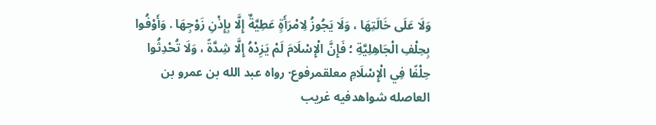وَلَا عَلَى خَالَتِهَا ، وَلَا يَجُوزُ لِامْرَأَةٍ عَطِيَّةٌ إِلَّا بِإِذْنِ زَوْجِهَا . وَأَوْفُوا بِحِلْفِ الْجَاهِلِيَّةِ ؛ فَإِنَّ الْإِسْلَامَ لَمْ يَزِدْهُ إِلَّا شِدَّةً ، وَلَا تُحْدِثُوا حِلْفًا فِي الْإِسْلَامِ معلقمرفوع· رواه عبد الله بن عمرو بن العاصله شواهدفيه غريب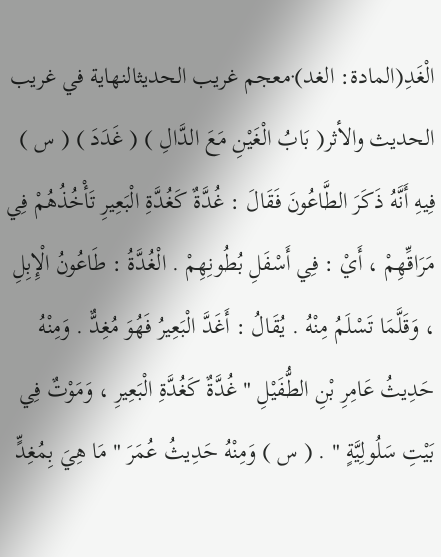الْغَدِ(المادة: الغد)·معجم غريب الحديثالنهاية في غريب الحديث والأثر( بَابُ الْغَيْنِ مَعَ الدَّالِ ) ( غَدَدَ ) ( س ) فِيهِ أَنَّهُ ذَكَرَ الطَّاعُونَ فَقَالَ : غُدَّةٌ كَغُدَّةِ الْبَعِيرِ تَأْخُذُهُمْ فِي مَرَاقِّهِمْ ، أَيْ : فِي أَسْفَلِ بُطُونِهِمْ . الْغُدَّةُ : طَاعُونُ الْإِبِلِ ، وَقَلَّمَا تَسْلَمُ مِنْهُ . يُقَالُ : أَغَدَّ الْبَعِيرُ فَهُوَ مُغِدٌّ . وَمِنْهُ حَدِيثُ عَامِرِ بْنِ الطُّفَيْلِ " غُدَّةٌ كَغُدَّةِ الْبَعِيرِ ، وَمَوْتٌ فِي بَيْتِ سَلُولِيَّةٍ " . ( س ) وَمِنْهُ حَدِيثُ عُمَرَ " مَا هِيَ بِمُغِدٍّ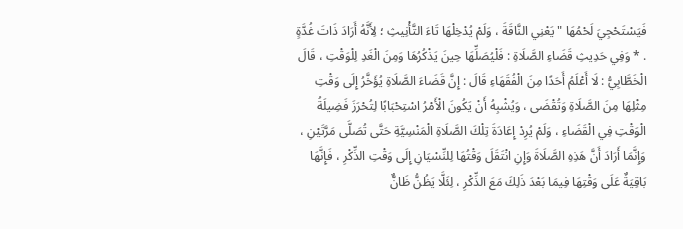فَيَسْتَحْجِيَ لَحْمُهَا " يَعْنِي النَّاقَةَ ، وَلَمْ يُدْخِلْهَا تَاءَ التَّأْنِيثِ ؛ لِأَنَّهُ أَرَادَ ذَاتَ غُدَّةٍ . * وَفِي حَدِيثِ قَضَاءِ الصَّلَاةِ : فَلْيُصَلِّهَا حِينَ يَذْكُرُهَا وَمِنَ الْغَدِ لِلْوَقْتِ ، قَالَ الْخَطَّابِيُّ : لَا أَعْلَمُ أَحَدًا مِنَ الْفُقَهَاءِ قَالَ : إِنَّ قَضَاءَ الصَّلَاةِ يُؤَخَّرُ إِلَى وَقْتِ مِثْلِهَا مِنَ الصَّلَاةِ وَتُقْضَى ، وَيُشْبِهُ أَنْ يَكُونَ الْأَمْرُ اسْتِحْبَابًا لِتُحْرَزَ فَضِيلَةُ الْوَقْتِ فِي الْقَضَاءِ ، وَلَمْ يُرِدْ إِعَادَةَ تِلْكَ الصَّلَاةِ الْمَنْسِيَّةِ حَتَّى تُصَلَّى مَرَّتَيْنِ ، وَإِنَّمَا أَرَادَ أَنَّ هَذِهِ الصَّلَاةَ وَإِنِ انْتَقَلَ وَقْتُهَا لِلنِّسْيَانِ إِلَى وَقْتِ الذِّكْرِ ، فَإِنَّهَا بَاقِيَةٌ عَلَى وَقْتِهَا فِيمَا بَعْدَ ذَلِكَ مَعَ الذِّكْرِ ، لِئَلَّا يَظُنُّ ظَانٌّ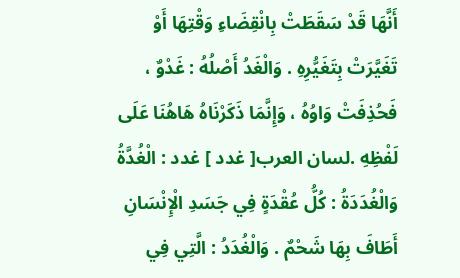أَنَّهَا قَدْ سَقَطَتْ بِانْقِضَاءِ وَقْتِهَا أَوْ تَغَيَّرَتْ بِتَغَيُّرِهِ . وَالْغَدُ أَصْلُهُ : غَدْوٌ ، فَحُذِفَتْ وَاوُهُ ، وَإِنَّمَا ذَكَرْنَاهُ هَاهُنَا عَلَى لَفْظِهِ .لسان العرب[ غدد ] غدد : الْغُدَّةُ وَالْغُدَدَةُ : كُلُّ عُقْدَةٍ فِي جَسَدِ الْإِنْسَانِ أَطَافَ بِهَا شَحْمٌ . وَالْغُدَدُ : الَّتِي فِي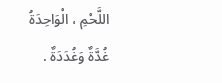اللَّحْمِ ، الْوَاحِدَةُ غُدَّةٌ وَغُدَدَةٌ .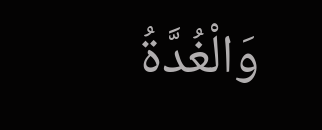وَالْغُدَّةُ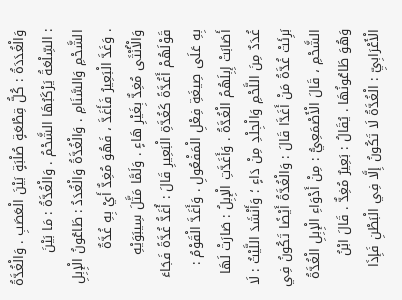وَالْغُدَدَةُ : كُلُّ قِطْعَةٍ صُلْبَةٍ بَيْنَ الْعَصَبِ . وَالْغُدَّةُ : السِّلْعَةُ يَرْكَبُهَا الشَّحْمُ . وَالْغُدَّةُ : مَا بَيْنَ الشَّحْمِ وَالسَّنَامِ . وَالْغُدَّةُ وَالْغُدَدُ : طَاعُونُ الْإِبِلِ . وَغَدَّ الْبَعِيرُ فَأَغَدَّ ، فَهُوَ مُغِدٌّ أَيْ بِهِ غُدَّةٌ وَالْأُنْثَى مُغِدٌّ بِغَيْرِ هَاءٍ . وَلَمَّا مَثَّلَ سِيبَوَيْهِ قَوْلَهُمْ أَغُدَّةً كَغُدَّةِ الْبَعِيرِ قَالَ : أُغَدُّ غُدَّةً فَجَاءَ بِهِ عَلَى صِيغَةِ فِعْلِ الْمَفْعُولِ . وَأَغَدَّ الْقَوْمُ : أَصَابَتْ إِبِلَهُمُ الْغُدَّةُ . وَأَغَدَّتِ الْإِبِلُ : صَارَتْ لَهَا غُدَدٌ مِنَ اللَّحْمِ وَالْجِلْدِ مِنْ دَاءٍ ؛ وَأَنْشَدَ اللَّيْثُ : لَا بَرِئَتْ غُدَّةُ مَنْ أَغَدَّا قَالَ : وَالْغُدَّةُ أَيْضًا تَكُونُ فِي الشَّحْمِ ، قَالَ الْأَصْمَعِيُّ : مِنْ أَدْوَاءِ الْإِبِلِ الْغُدَّةُ وَهُوَ طَاعُونُهَا . يُقَالُ : بَعِيرٌ مُغِدٌّ . قَالَ ابْنُ الْأَعْرَابِيِّ : الْغُدَّةُ لَا تَكُونُ إِلَّا فِي الْبَطْنِ فَإِذَا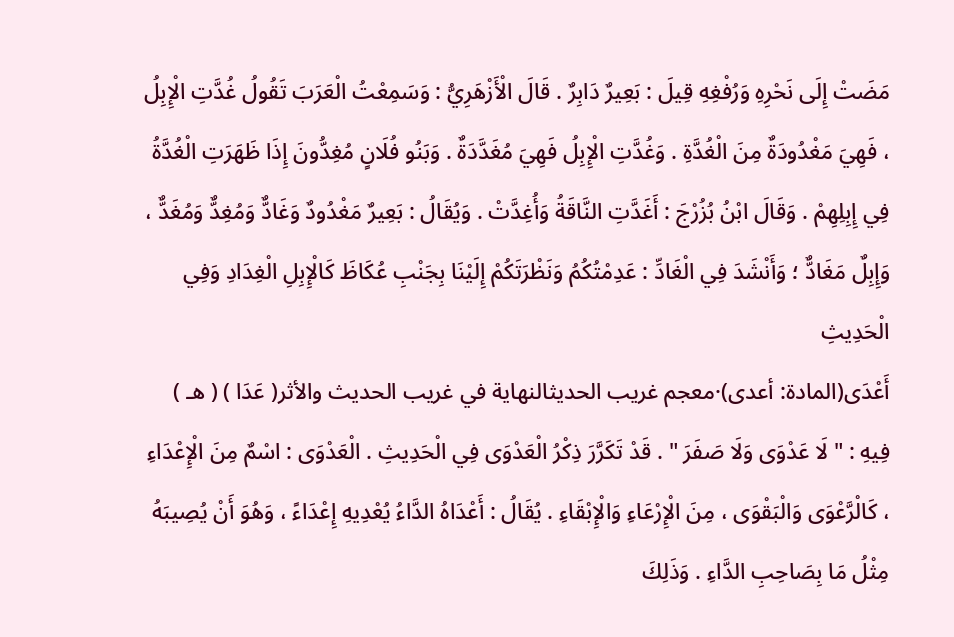مَضَتْ إِلَى نَحْرِهِ وَرُفْغِهِ قِيلَ : بَعِيرٌ دَابِرٌ . قَالَ الْأَزْهَرِيُّ : وَسَمِعْتُ الْعَرَبَ تَقُولُ غُدَّتِ الْإِبِلُ ، فَهِيَ مَغْدُودَةٌ مِنَ الْغُدَّةِ . وَغُدَّتِ الْإِبِلُ فَهِيَ مُغَدَّدَةٌ . وَبَنُو فُلَانٍ مُغِدُّونَ إِذَا ظَهَرَتِ الْغُدَّةُ فِي إِبِلِهِمْ . وَقَالَ ابْنُ بُزُرْجَ : أَغَدَّتِ النَّاقَةُ وَأُغِدَّتْ . وَيُقَالُ : بَعِيرٌ مَغْدُودٌ وَغَادٌّ وَمُغِدٌّ وَمُغَدٌّ ، وَإِبِلٌ مَغَادٌّ ؛ وَأَنْشَدَ فِي الْغَادِّ : عَدِمْتُكُمُ وَنَظْرَتَكُمْ إِلَيْنَا بِجَنْبِ عُكَاظَ كَالْإِبِلِ الْغِدَادِ وَفِي الْحَدِيثِ
أَعْدَى(المادة: أعدى)·معجم غريب الحديثالنهاية في غريب الحديث والأثر( عَدَا ) ( هـ ) فِيهِ : " لَا عَدْوَى وَلَا صَفَرَ " . قَدْ تَكَرَّرَ ذِكْرُ الْعَدْوَى فِي الْحَدِيثِ . الْعَدْوَى : اسْمٌ مِنَ الْإِعْدَاءِ ، كَالْرَّعْوَى وَالْبَقْوَى ، مِنَ الْإِرْعَاءِ وَالْإِبْقَاءِ . يُقَالُ : أَعْدَاهُ الدَّاءُ يُعْدِيهِ إِعْدَاءً ، وَهُوَ أَنْ يُصِيبَهُ مِثْلُ مَا بِصَاحِبِ الدَّاءِ . وَذَلِكَ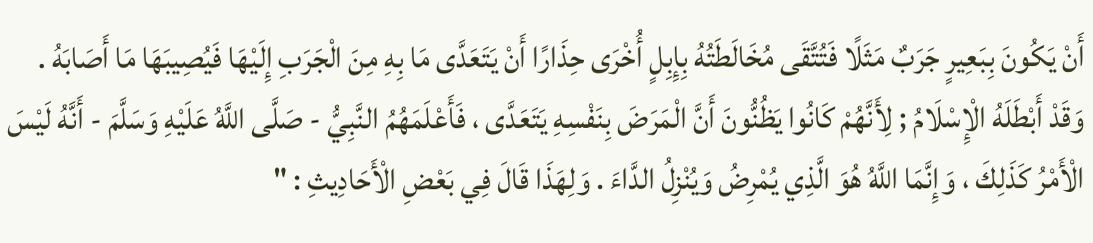أَنْ يَكُونَ بِبَعِيرٍ جَرَبٌ مَثَلًا فَتُتَّقَى مُخَالَطَتُهُ بِإِبِلٍ أُخْرَى حِذَارًا أَنْ يَتَعَدَّى مَا بِهِ مِنَ الْجَرَبِ إِلَيْهَا فَيُصِيبَهَا مَا أَصَابَهُ . وَقَدْ أَبْطَلَهُ الْإِسْلَامُ ; لِأَنَّهُمْ كَانُوا يَظُنُّونَ أَنَّ الْمَرَضَ بِنَفْسِهِ يَتَعَدَّى ، فَأَعْلَمَهُمُ النَّبِيُّ - صَلَّى اللَّهُ عَلَيْهِ وَسَلَّمَ - أَنَّهُ لَيْسَ الْأَمْرُ كَذَلِكَ ، وَإِنَّمَا اللَّهُ هُوَ الَّذِي يُمْرِضُ وَيُنْزِلُ الدَّاءَ . وَلِهَذَا قَالَ فِي بَعْضِ الْأَحَادِيثِ : "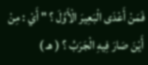فَمَنْ أَعْدَى الْبَعِيرَ الْأَوَّلَ ؟ " أَيْ : مِنْ أَيْنَ صَارَ فِيهِ الْجَرَبُ ؟ ( هـ )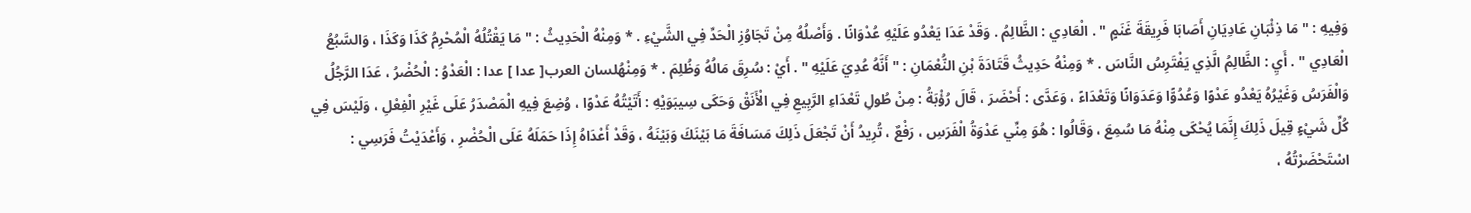وَفِيهِ : " مَا ذِئْبَانِ عَادِيَانِ أَصَابَا فَرِيقَةَ غَنَمٍ " . الْعَادِي : الظَّالِمُ . وَقَدْ عَدَا يَعْدُو عَلَيْهِ عُدْوَانًا . وَأَصْلُهُ مِنْ تَجَاوُزِ الْحَدِّ فِي الشَّيْءِ . * وَمِنْهُ الْحَدِيثُ : " مَا يَقْتُلُهُ الْمُحْرِمُ كَذَا وَكَذَا ، وَالسَّبُعُ الْعَادِي " . أَيِ : الظَّالِمُ الَّذِي يَفْتَرِسُ النَّاسَ . * وَمِنْهُ حَدِيثُ قَتَادَةَ بْنِ النُّعْمَانِ : " أَنَّهُ عُدِيَ عَلَيْهِ " . أَيْ : سُرِقَ مَالُهُ وَظُلِمَ . * وَمِنْهُلسان العرب[ عدا ] عدا : الْعَدْوُ : الْحُضْرُ ، عَدَا الرَّجُلُ وَالْفَرَسُ وَغَيْرُهُ يَعْدُو عَدْوًا وَعُدُوًّا وَعَدَوَانًا وَتَعْدَاءً ، وَعَدَّى : أَحْضَرَ ، قَالَ رُؤْبَةُ : مِنْ طُولِ تَعْدَاءِ الرَّبِيعِ فِي الْأَنَقْ وَحَكَى سِيبَوَيْهِ : أَتَيْتُهُ عَدْوًا ، وُضِعَ فِيهِ الْمَصْدَرُ عَلَى غَيْرِ الْفِعْلِ ، وَلَيْسَ فِي كُلِّ شَيْءٍ قِيلَ ذَلِكَ إِنَّمَا يُحْكَى مِنْهُ مَا سُمِعَ ، وَقَالُوا : هُوَ مِنِّي عَدْوَةُ الْفَرَسِ ، رَفْعٌ ، تُرِيدُ أَنْ تَجْعَلَ ذَلِكَ مَسَافَةَ مَا بَيْنَكَ وَبَيْنَهُ ، وَقَدْ أَعْدَاهُ إِذَا حَمَلَهُ عَلَى الْحُضْرِ ، وَأَعْدَيْتُ فَرَسِي : اسْتَحْضَرْتُهُ ،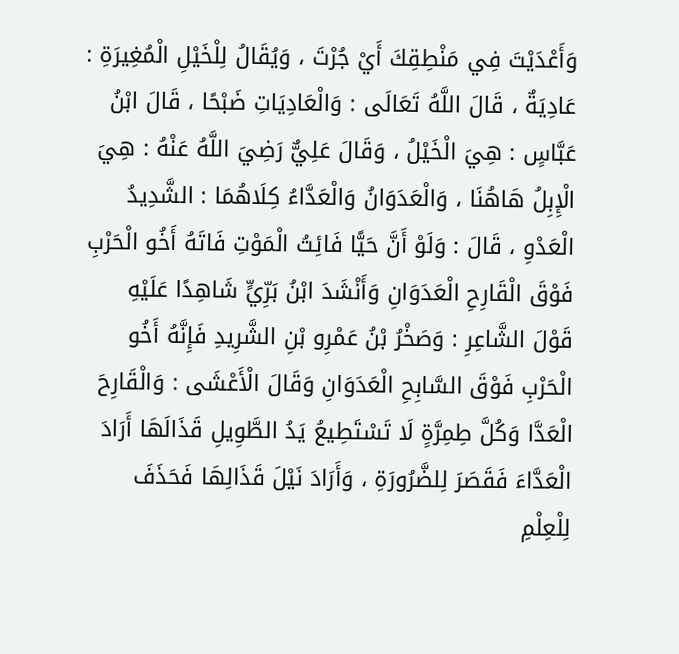وَأَعْدَيْتَ فِي مَنْطِقِكَ أَيْ جُرْتَ ، وَيُقَالُ لِلْخَيْلِ الْمُغِيرَةِ : عَادِيَةٌ ، قَالَ اللَّهُ تَعَالَى : وَالْعَادِيَاتِ ضَبْحًا ، قَالَ ابْنُ عَبَّاسٍ : هِيَ الْخَيْلُ ، وَقَالَ عَلِيٌّ رَضِيَ اللَّهُ عَنْهُ : هِيَ الْإِبِلُ هَاهُنَا ، وَالْعَدَوَانُ وَالْعَدَّاءُ كِلَاهُمَا : الشَّدِيدُ الْعَدْوِ ، قَالَ : وَلَوْ أَنَّ حَيًّا فَائِتُ الْمَوْتِ فَاتَهُ أَخُو الْحَرْبِ فَوْقَ الْقَارِحِ الْعَدَوَانِ وَأَنْشَدَ ابْنُ بَرِّيٍّ شَاهِدًا عَلَيْهِ قَوْلَ الشَّاعِرِ : وَصَخْرُ بْنُ عَمْرِو بْنِ الشَّرِيدِ فَإِنَّهُ أَخُو الْحَرْبِ فَوْقَ السَّابِحِ الْعَدَوَانِ وَقَالَ الْأَعْشَى : وَالْقَارِحَ الْعَدَّا وَكُلَّ طِمِرَّةٍ لَا تَسْتَطِيعُ يَدُ الطَّوِيلِ قَذَالَهَا أَرَادَ الْعَدَّاءَ فَقَصَرَ لِلضَّرُورَةِ ، وَأَرَادَ نَيْلَ قَذَالِهَا فَحَذَفَ لِلْعِلْمِ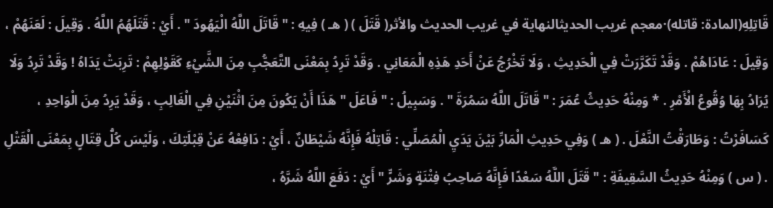قَاتِلِهِ(المادة: قاتله)·معجم غريب الحديثالنهاية في غريب الحديث والأثر( قَتَلَ ) ( هـ ) فِيهِ : " قَاتَلَ اللَّهُ الْيَهُودَ " . أَيْ : قَتَلَهُمُ اللَّهُ . وَقِيلَ : لَعَنَهُمْ ، وَقِيلَ : عَادَاهُمْ . وَقَدْ تَكَرَّرَتْ فِي الْحَدِيثِ ، وَلَا تَخْرُجُ عَنْ أَحَدِ هَذِهِ الْمَعَانِي . وَقَدْ تَرِدُ بِمَعْنَى التَّعَجُّبِ مِنَ الشَّيْءِ كَقَوْلِهِمْ : تَرِبَتْ يَدَاهُ ! وَقَدْ تَرِدُ وَلَا يُرَادُ بِهَا وُقُوعُ الْأَمْرِ . * وَمِنْهُ حَدِيثُ عُمَرَ : " قَاتَلَ اللَّهُ سَمُرَةَ " . وَسَبِيلُ : " فَاعَلَ " هَذَا أَنْ يَكُونَ مِنَ اثْنَيْنِ فِي الْغَالِبِ ، وَقَدْ يَرِدُ مِنَ الْوَاحِدِ ، كَسَافَرْتُ : وَطَارَقْتُ النَّعْلَ . ( هـ ) وَفِي حَدِيثِ الْمَارِّ بَيْنَ يَدَيِ الْمُصَلِّي : قَاتِلْهُ فَإِنَّهُ شَيْطَانٌ ، أَيْ : دَافِعْهُ عَنْ قِبْلَتِكَ ، وَلَيْسَ كُلُّ قِتَالٍ بِمَعْنَى الْقَتْلِ . ( س ) وَمِنْهُ حَدِيثُ السَّقِيفَةِ : " قَتَلَ اللَّهُ سَعْدًا فَإِنَّهُ صَاحِبُ فِتْنَةٍ وَشَرٍّ " أَيْ : دَفَعَ اللَّهُ شَرَّهُ ،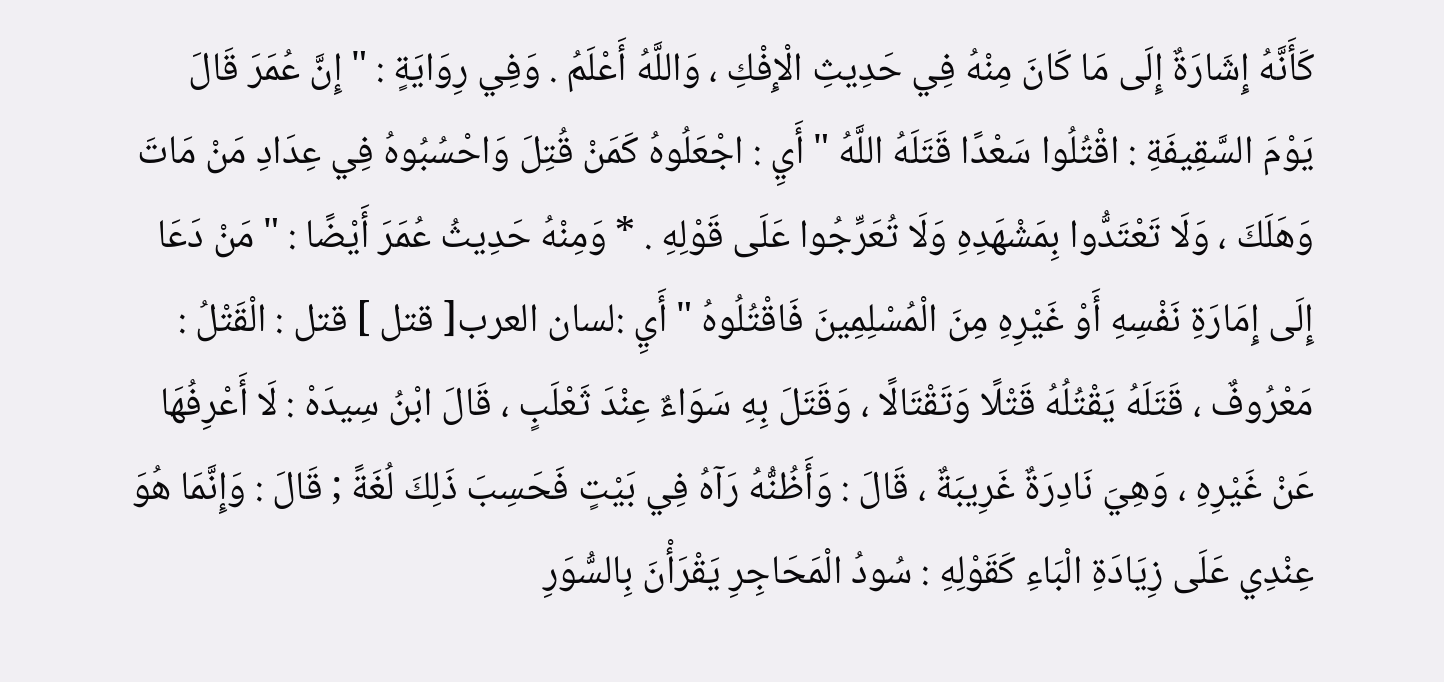كَأَنَّهُ إِشَارَةٌ إِلَى مَا كَانَ مِنْهُ فِي حَدِيثِ الْإِفْكِ ، وَاللَّهُ أَعْلَمُ . وَفِي رِوَايَةٍ : " إِنَّ عُمَرَ قَالَ يَوْمَ السَّقِيفَةِ : اقْتُلُوا سَعْدًا قَتَلَهُ اللَّهُ " أَيِ : اجْعَلُوهُ كَمَنْ قُتِلَ وَاحْسُبُوهُ فِي عِدَادِ مَنْ مَاتَ وَهَلَكَ ، وَلَا تَعْتَدُّوا بِمَشْهَدِهِ وَلَا تُعَرِّجُوا عَلَى قَوْلِهِ . * وَمِنْهُ حَدِيثُ عُمَرَ أَيْضًا : " مَنْ دَعَا إِلَى إِمَارَةِ نَفْسِهِ أَوْ غَيْرِهِ مِنَ الْمُسْلِمِينَ فَاقْتُلُوهُ " أَيِ :لسان العرب[ قتل ] قتل : الْقَتْلُ : مَعْرُوفٌ ، قَتَلَهُ يَقْتُلُهُ قَتْلًا وَتَقْتَالًا ، وَقَتَلَ بِهِ سَوَاءٌ عِنْدَ ثَعْلَبٍ ، قَالَ ابْنُ سِيدَهْ : لَا أَعْرِفُهَا عَنْ غَيْرِهِ ، وَهِيَ نَادِرَةٌ غَرِيبَةٌ ، قَالَ : وَأَظُنُّهُ رَآهُ فِي بَيْتٍ فَحَسِبَ ذَلِكَ لُغَةً ; قَالَ : وَإِنَّمَا هُوَ عِنْدِي عَلَى زِيَادَةِ الْبَاءِ كَقَوْلِهِ : سُودُ الْمَحَاجِرِ يَقْرَأْنَ بِالسُّوَرِ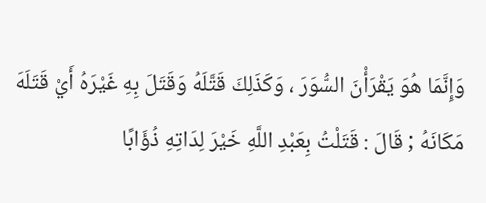وَإِنَّمَا هُوَ يَقْرَأْنَ السُّوَرَ ، وَكَذَلِكَ قَتَّلَهُ وَقَتَلَ بِهِ غَيْرَهُ أَيْ قَتَلَهَ مَكَانَهُ ; قَالَ : قَتَلْتُ بِعَبْدِ اللَّهِ خَيْرَ لِدَاتِهِ ذُؤَابًا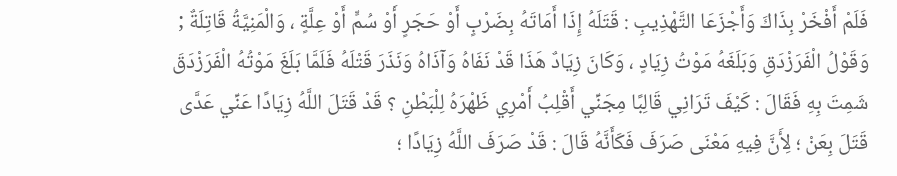فَلَمْ أَفْخَرْ بِذَاكَ وَأَجْزَعَا التَّهْذِيبِ : قَتَلَهُ إِذَا أَمَاتَهُ بِضَرْبٍ أَوْ حَجَرٍ أَوْ سُمٍّ أَوْ عِلَّةٍ ، وَالْمَنِيَّةُ قَاتِلَةٌ ; وَقَوْلُ الْفَرَزْدَقِ وَبَلَغَهُ مَوْتُ زِيَادٍ ، وَكَانَ زِيَادٌ هَذَا قَدْ نَفَاهُ وَآذَاهُ وَنَذَرَ قَتْلَهُ فَلَمَّا بَلَغَ مَوْتُهُ الْفَرَزْدَقَ شَمِتَ بِهِ فَقَالَ : كَيْفَ تَرَانِي قَالِبًا مِجَنِّي أَقْلِبُ أَمْرِي ظَهْرَهُ لِلْبَطْنِ ؟ قَدْ قَتَلَ اللَّهُ زِيَادًا عَنِّي عَدَّى قَتَلَ بِعَنْ ؛ لِأَنَّ فِيهِ مَعْنَى صَرَفَ فَكَأَنَّهُ قَالَ : قَدْ صَرَفَ اللَّهُ زِيَادًا ؛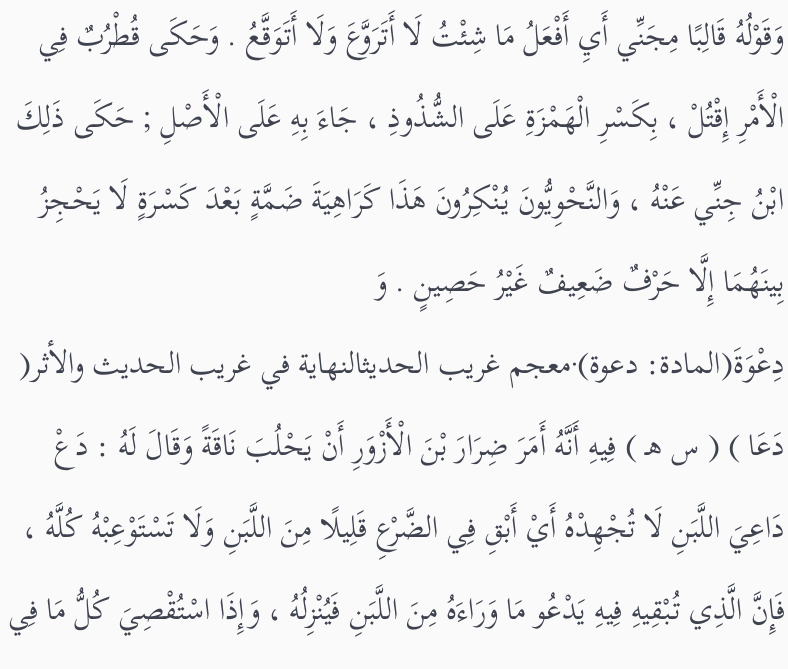وَقَوْلُهُ قَالِبًا مِجَنِّي أَيِ أَفْعَلُ مَا شِئْتُ لَا أَتَرَوَّعَ وَلَا أَتَوَقَّعُ . وَحَكَى قُطْرُبٌ فِي الْأَمْرِ إِقْتُلْ ، بِكَسْرِ الْهَمْزَةِ عَلَى الشُّذُوذِ ، جَاءَ بِهِ عَلَى الْأَصْلِ ; حَكَى ذَلِكَ ابْنُ جِنِّي عَنْهُ ، وَالنَّحْوِيُّونَ يُنْكِرُونَ هَذَا كَرَاهِيَةَ ضَمَّةٍ بَعْدَ كَسْرَةٍ لَا يَحْجِزُ بِينَهُمَا إِلَّا حَرْفٌ ضَعِيفٌ غَيْرُ حَصِينٍ . وَ
دِعْوَةَ(المادة: دعوة)·معجم غريب الحديثالنهاية في غريب الحديث والأثر( دَعَا ) ( س هـ ) فِيهِ أَنَّهُ أَمَرَ ضِرَارَ بْنَ الْأَزْوَرِ أَنْ يَحْلُبَ نَاقَةً وَقَالَ لَهُ : دَعْ دَاعِيَ اللَّبَنِ لَا تُجْهِدْهُ أَيْ أَبْقِ فِي الضَّرْعِ قَلِيلًا مِنَ اللَّبَنِ وَلَا تَسْتَوْعِبْهُ كُلَّهُ ، فَإِنَّ الَّذِي تُبْقِيهِ فِيهِ يَدْعُو مَا وَرَاءَهُ مِنَ اللَّبَنِ فَيُنْزِلُهُ ، وَإِذَا اسْتُقْصِيَ كُلُّ مَا فِي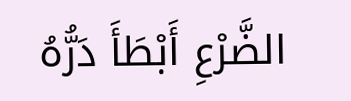الضَّرْعِ أَبْطَأَ دَرُّهُ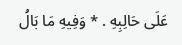عَلَى حَالِبِهِ . * وَفِيهِ مَا بَالُ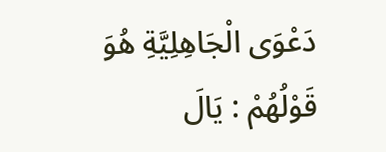دَعْوَى الْجَاهِلِيَّةِ هُوَ قَوْلُهُمْ : يَالَ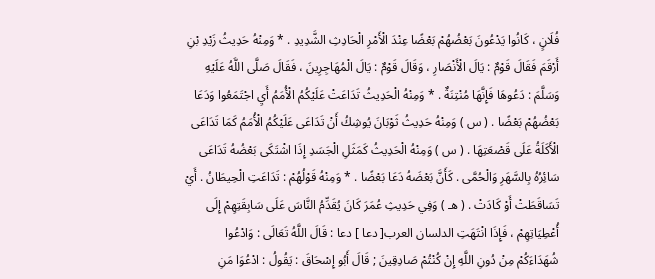فُلَانٍ ، كَانُوا يَدْعُونَ بَعْضُهُمْ بَعْضًا عِنْدَ الْأَمْرِ الْحَادِثِ الشَّدِيدِ . * وَمِنْهُ حَدِيثُ زَيْدِ بْنِ أَرْقَمَ فَقَالَ قَوْمٌ : يَالَ الْأَنْصَارِ ، وَقَالَ قَوْمٌ : يَالَ الْمُهَاجِرِينَ ، فَقَالَ صَلَّى اللَّهُ عَلَيْهِ وَسَلَّمَ : دَعُوهَا فَإِنَّهَا مُنْتِنَةٌ . * وَمِنْهُ الْحَدِيثُ تَدَاعَتْ عَلَيْكُمُ الْأُمَمُ أَيِ اجْتَمَعُوا وَدَعَا بَعْضُهُمْ بَعْضًا . ( س ) وَمِنْهُ حَدِيثُ ثَوْبَانَ يُوشِكُ أَنْ تَدَاعَى عَلَيْكُمُ الْأُمَمُ كَمَا تَدَاعَى الْأَكَلَةُ عَلَى قَصْعَتِهَا . ( س ) وَمِنْهُ الْحَدِيثُ كَمَثَلِ الْجَسَدِ إِذَا اشْتَكَى بَعْضُهُ تَدَاعَى سَائِرُهُ بِالسَّهَرِ وَالْحُمَّى . كَأَنَّ بَعْضَهُ دَعَا بَعْضًا . * وَمِنْهُ قَوْلُهُمْ : تَدَاعَتِ الْحِيطَانُ . أَيْ تَسَاقَطَتْ أَوْ كَادَتْ . ( هـ ) وَفِي حَدِيثِ عُمَرَ كَانَ يُقَدِّمُ النَّاسَ عَلَى سَابِقَتِهِمْ إِلَى أُعْطِيَاتِهِمْ ، فَإِذَا انْتَهَتِ الدلسان العرب[ دعا ] دعا : قَالَ اللَّهُ تَعَالَى : وَادْعُوا شُهَدَاءَكُمْ مِنْ دُونِ اللَّهِ إِنْ كُنْتُمْ صَادِقِينَ ; قَالَ أَبُو إِسْحَاقَ : يَقُولُ : ادْعُوَا مَنِ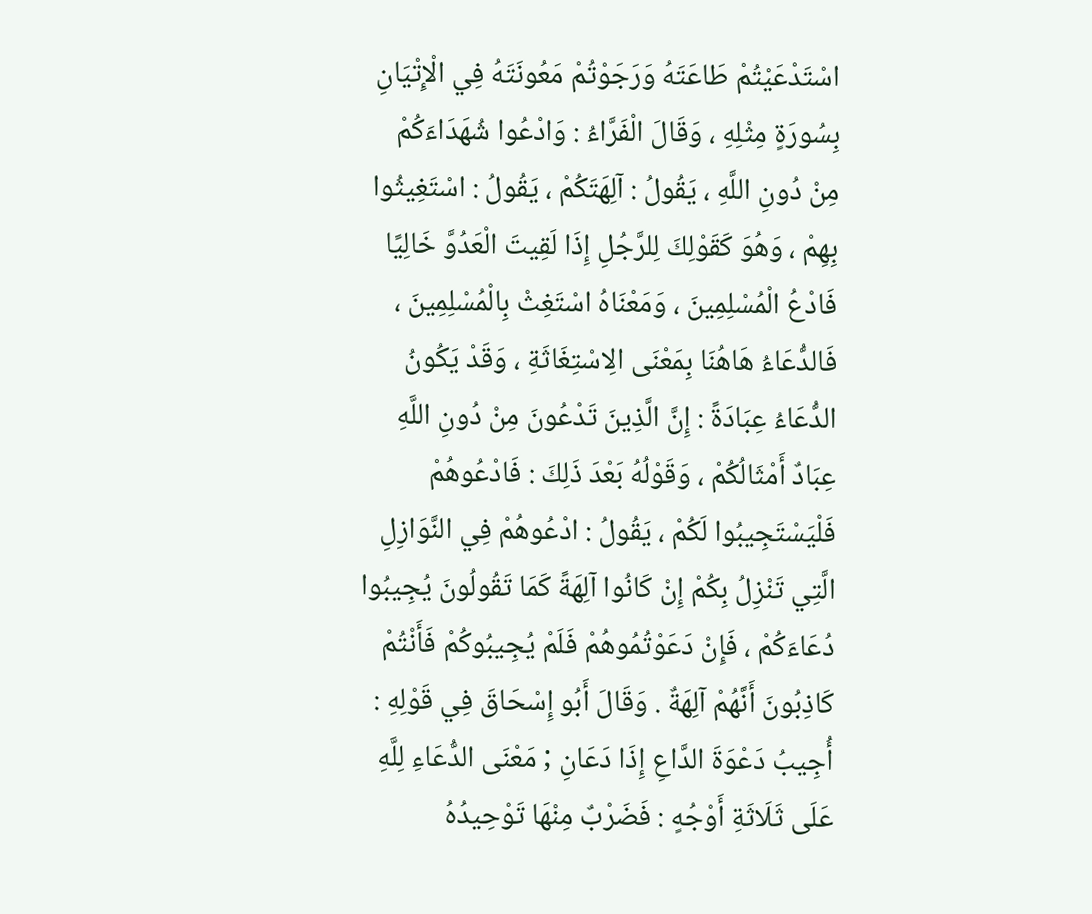اسْتَدْعَيْتُمْ طَاعَتَهُ وَرَجَوْتُمْ مَعُونَتَهُ فِي الْإِتْيَانِ بِسُورَةٍ مِثْلِهِ ، وَقَالَ الْفَرَّاءُ : وَادْعُوا شُهَدَاءَكُمْ مِنْ دُونِ اللَّهِ ، يَقُولُ : آلِهَتَكُمْ ، يَقُولُ : اسْتَغِيثُوا بِهِمْ ، وَهُوَ كَقَوْلِكَ لِلرَّجُلِ إِذَا لَقِيتَ الْعَدُوَّ خَالِيًا فَادْعُ الْمُسْلِمِينَ ، وَمَعْنَاهُ اسْتَغِثْ بِالْمُسْلِمِينَ ، فَالدُّعَاءُ هَاهُنَا بِمَعْنَى الِاسْتِغَاثَةِ ، وَقَدْ يَكُونُ الدُّعَاءُ عِبَادَةً : إِنَّ الَّذِينَ تَدْعُونَ مِنْ دُونِ اللَّهِ عِبَادٌ أَمْثَالُكُمْ ، وَقَوْلُهُ بَعْدَ ذَلِكَ : فَادْعُوهُمْ فَلْيَسْتَجِيبُوا لَكُمْ ، يَقُولُ : ادْعُوهُمْ فِي النَّوَازِلِ الَّتِي تَنْزِلُ بِكُمْ إِنْ كَانُوا آلِهَةً كَمَا تَقُولُونَ يُجِيبُوا دُعَاءَكُمْ ، فَإِنْ دَعَوْتُمُوهُمْ فَلَمْ يُجِيبُوكُمْ فَأَنْتُمْ كَاذِبُونَ أَنَّهُمْ آلِهَةٌ . وَقَالَ أَبُو إِسْحَاقَ فِي قَوْلِهِ : أُجِيبُ دَعْوَةَ الدَّاعِ إِذَا دَعَانِ ; مَعْنَى الدُّعَاءِ لِلَّهِ عَلَى ثَلَاثَةِ أَوْجُهٍ : فَضَرْبٌ مِنْهَا تَوْحِيدُهُ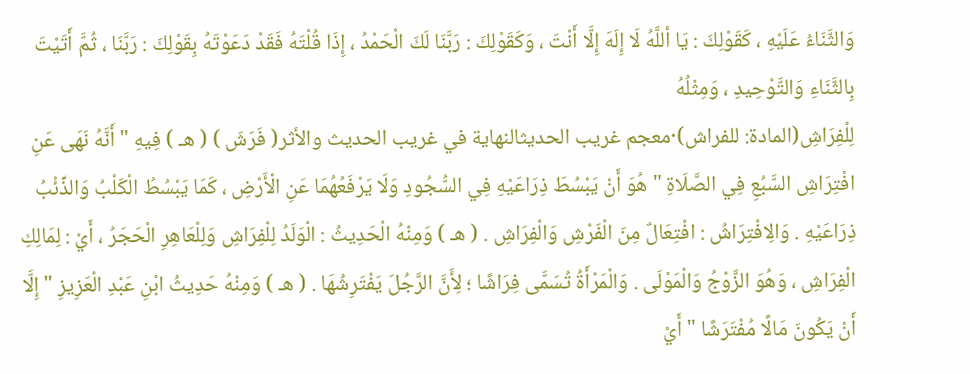وَالثَّنَاءُ عَلَيْهِ ، كَقَوْلِكَ : يَا أللَّهُ لَا إِلَهَ إِلَّا أَنْتَ ، وَكَقَوْلِكَ : رَبَّنَا لَكَ الْحَمْدُ ، إِذَا قُلْتَهُ فَقَدْ دَعَوْتَهُ بِقَوْلِكَ : رَبَّنَا ، ثُمَّ أَتَيْتَ بِالثَّنَاءِ وَالتَّوْحِيدِ ، وَمِثْلُهُ
لِلْفِرَاشِ(المادة: للفراش)·معجم غريب الحديثالنهاية في غريب الحديث والأثر( فَرَشَ ) ( هـ ) فِيهِ " أَنَّهُ نَهَى عَنِ افْتِرَاشِ السَّبُعِ فِي الصَّلَاةِ " هُوَ أَنْ يَبْسُطَ ذِرَاعَيْهِ فِي السُّجُودِ وَلَا يَرْفَعُهُمَا عَنِ الْأَرْضِ ، كَمَا يَبْسُطُ الْكَلْبُ وَالذِّئْبُ ذِرَاعَيْهِ . وَالِافْتِرَاشُ : افْتِعَالٌ مِنَ الْفَرْشِ وَالْفِرَاشِ . ( هـ ) وَمِنْهُ الْحَدِيثُ : الْوَلَدُ لِلْفِرَاشِ وَلِلْعَاهِرِ الْحَجَرُ ، أَيْ : لِمَالِكِ الْفِرَاشِ ، وَهُوَ الزَّوْجُ وَالْمَوْلَى . وَالْمَرْأَةُ تُسَمَّى فِرَاشًا ؛ لِأَنَّ الرَّجُلَ يَفْتَرِشُهَا . ( هـ ) وَمِنْهُ حَدِيثُ ابْنِ عَبْدِ الْعَزِيزِ " إِلَّا أَنْ يَكُونَ مَالًا مُفْتَرَشًا " أَيْ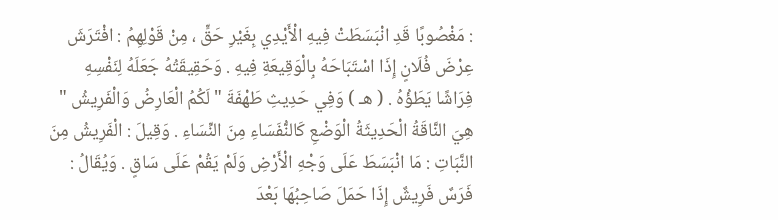: مَغْصُوبًا قَدِ انْبَسَطَتْ فِيهِ الْأَيْدِي بِغَيْرِ حَقٍّ ، مِنْ قَوْلِهِمُ : افْتَرَشَ عِرْضَ فُلَانٍ إِذَا اسْتَبَاحَهُ بِالْوَقِيعَةِ فِيهِ . وَحَقِيقَتُهُ جَعَلَهُ لِنَفْسِهِ فِرَاشًا يَطَؤُهُ . ( هـ ) وَفِي حَدِيثِ طَهْفَةَ " لَكُمُ الْعَارِضُ وَالْفَرِيشُ " هِيَ النَّاقَةُ الْحَدِيثَةُ الْوَضْعِ كَالنُّفَسَاءِ مِنَ النِّسَاءِ . وَقِيلَ : الْفَرِيشُ مِنَ النَّبَاتِ : مَا انْبَسَطَ عَلَى وَجْهِ الْأَرْضِ وَلَمْ يَقُمْ عَلَى سَاقٍ . وَيُقَالُ : فَرَسٌ فَرِيشٌ إِذَا حَمَلَ صَاحِبُهَا بَعْدَ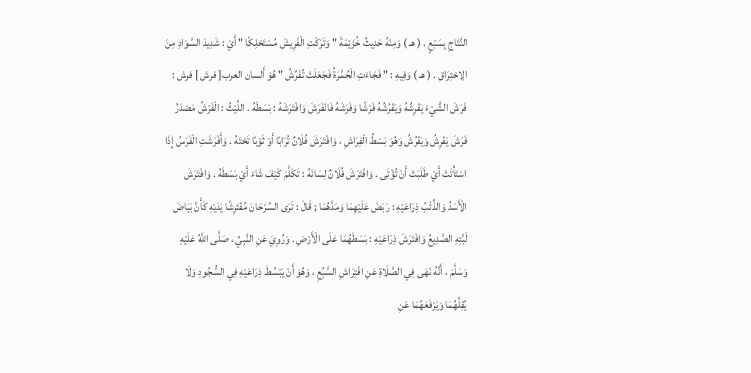النَّتَاجِ بِسَبْعٍ . ( هـ ) وَمِنْهُ حَدِيثُ خُزَيْمَةَ " وَتَرَكْتِ الْفَرِيشَ مُسْتَحْلِكًا " أَيْ : شَدِيدَ السَّوَادِ مِنَ الِاحْتِرَاقِ . ( هـ ) وَفِيهِ : " فَجَاءَتِ الْحُمَّرَةُ فَجَعَلَتْ تُفَرِّشُ " هُوَ أَلسان العرب[ فرش ] فرش : فَرَشَ الشَّيْءَ يَفْرِشُهُ وَيَفْرُشُهُ فَرْشًا وَفَرَشَهُ فَانْفَرَشَ وَافْتَرَشَهُ : بَسَطَهُ . اللَّيْثُ : الْفَرْشُ مَصْدَرُ فَرَشَ يَفْرِشُ وَيَفْرُشُ وَهُوَ بَسْطُ الْفِرَاشِ ، وَافْتَرَشَ فُلَانٌ تُرَابًا أَوْ ثَوْبًا تَحْتَهُ . وَأَفْرَشَتِ الْفَرَسُ إِذَا اسْتَأْتَتْ أَيْ طَلَبَتْ أَنْ تُؤْتَى . وَافْتَرَشَ فُلَانٌ لِسَانَهُ : تَكَلَّمَ كَيْفَ شَاءَ أَيْ بَسَطَهُ . وَافْتَرَشَ الْأَسَدُ وَالذِّئْبُ ذِرَاعَيْهِ : رَبَضَ عَلَيْهِمَا وَمَدَّهُمَا ; قَالَ : تَرَى السِّرْحَانَ مُفْتَرِشًا يَدَيْهِ كَأَنَّ بَيَاضَ لَبَّتِهِ الصَّدِيعُ وَافْتَرَشَ ذِرَاعَيْهِ : بَسَطَهُمَا عَلَى الْأَرْضِ . وَرُوِيَ عَنِ النَّبِيِّ ، صَلَّى اللَّهُ عَلَيْهِ وَسَلَّمَ ، أَنَّهُ نَهَى فِي الصَّلَاةِ عَنِ افْتِرَاشِ السَّبُعِ ، وَهُوَ أَنْ يَبْسُطَ ذِرَاعَيْهِ فِي السُّجُودِ وَلَا يُقِلَّهُمَا وَيَرْفَعَهُمَا عَنِ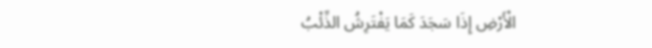الْأَرْضِ إِذَا سَجَدَ كَمَا يَفْتَرِشُ الذِّئْبُ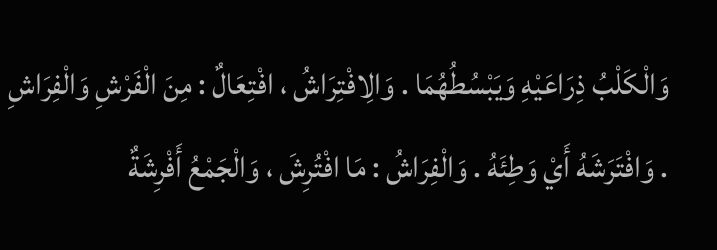وَالْكَلْبُ ذِرَاعَيْهِ وَيَبْسُطُهُمَا . وَالِافْتِرَاشُ ، افْتِعَالٌ : مِنَ الْفَرْشِ وَالْفِرَاشِ . وَافْتَرَشَهُ أَيْ وَطِئَهُ . وَالْفِرَاشُ : مَا افْتُرِشَ ، وَالْجَمْعُ أَفْرِشَةٌ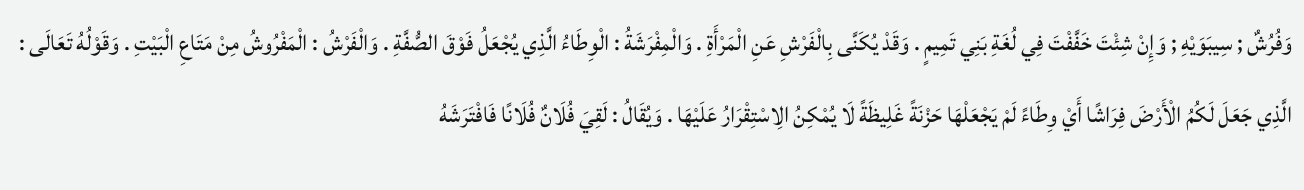وَفُرُشٌ ; سِيبَوَيْهِ ; وَإِنْ شِئْتَ خَفَّفْتَ فِي لُغَةِ بَنِي تَمِيمٍ . وَقَدْ يُكَنَّى بِالْفَرْشِ عَنِ الْمَرْأَةِ . وَالْمِفْرَشَةُ : الْوِطَاءُ الَّذِي يُجْعَلُ فَوْقَ الصُّفَّةِ . وَالْفَرْشُ : الْمَفْرُوشُ مِنْ مَتَاعِ الْبَيْتِ . وَقَوْلُهُ تَعَالَى : الَّذِي جَعَلَ لَكُمُ الْأَرْضَ فِرَاشًا أَيْ وِطَاءً لَمْ يَجْعَلْهَا حَزْنَةً غَلِيظَةً لَا يُمْكِنُ الِاسْتِقْرَارُ عَلَيْهَا . وَيُقَالُ : لَقِيَ فُلَانٌ فُلَانًا فَافْتَرَشَهُ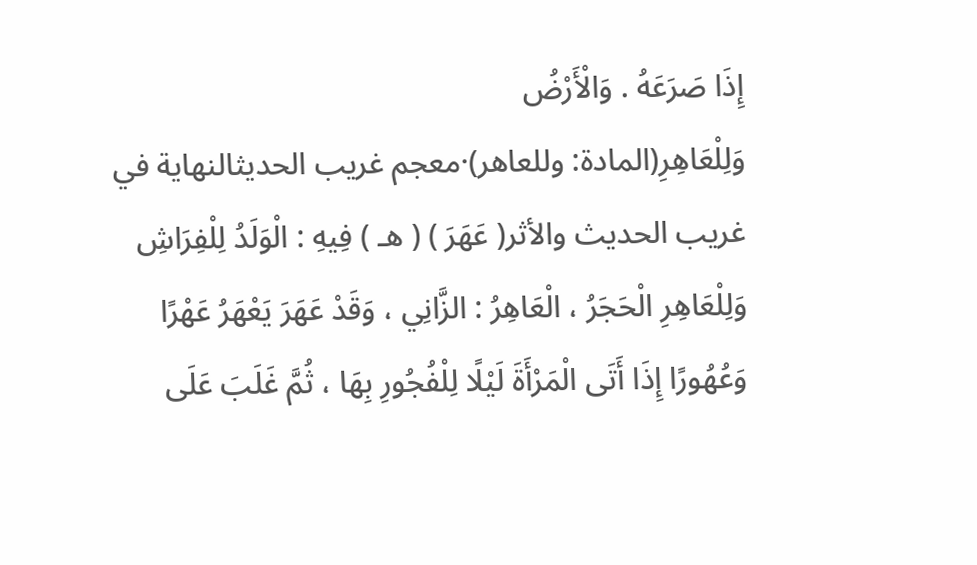إِذَا صَرَعَهُ . وَالْأَرْضُ
وَلِلْعَاهِرِ(المادة: وللعاهر)·معجم غريب الحديثالنهاية في غريب الحديث والأثر( عَهَرَ ) ( هـ ) فِيهِ : الْوَلَدُ لِلْفِرَاشِ وَلِلْعَاهِرِ الْحَجَرُ ، الْعَاهِرُ : الزَّانِي ، وَقَدْ عَهَرَ يَعْهَرُ عَهْرًا وَعُهُورًا إِذَا أَتَى الْمَرْأَةَ لَيْلًا لِلْفُجُورِ بِهَا ، ثُمَّ غَلَبَ عَلَى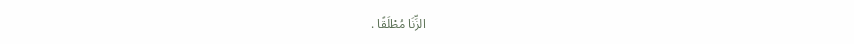الزِّنَا مُطْلَقًا .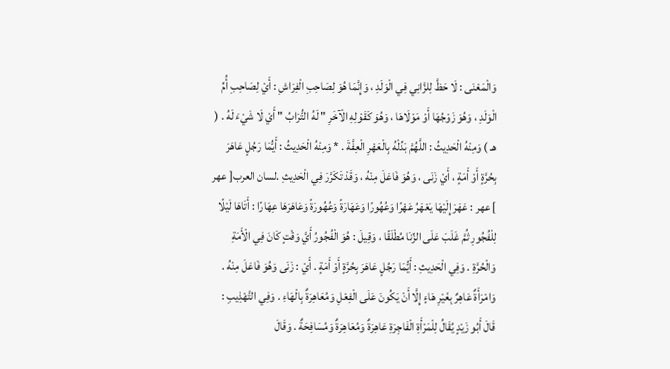وَالْمَعْنَى : لَا حَظَّ لِلزَّانِي فِي الْوَلَدِ ، وَإِنَّمَا هُوَ لِصَاحِبِ الْفِرَاشِ : أَيْ لِصَاحِبِ أُمِّ الْوَلَدِ ، وَهُوَ زَوْجُهَا أَوْ مَوْلَاهَا ، وَهُوَ كَقَوْلِهِ الْآخَرِ " لَهُ التُّرَابُ " أَيْ لَا شَيْءَ لَهُ . ( هـ ) وَمِنْهُ الْحَدِيثُ : اللَّهُمَّ بَدِّلْهُ بِالْعَهْرِ الْعِفَّةَ . * وَمِنْهُ الْحَدِيثُ : أَيُّمَا رَجُلٍ عَاهَرَ بِحُرَّةٍ أَوْ أَمَةٍ ، أَيْ زَنَى ، وَهُوَ فَاعَلَ مِنْهُ ، وَقَدْ تَكَرَّرَ فِي الْحَدِيثِ .لسان العرب[ عهر ] عهر : عَهَرَ إِلَيْهَا يَعْهَرُ عَهْرًا وَعُهُورًا وَعَهَارَةً وَعُهُورَةً وَعَاهَرَهَا عِهَارًا : أَتَاهَا لَيْلًا لِلْفُجُورِ ثُمَّ غَلَبَ عَلَى الزِّنَا مُطْلَقًا ، وَقِيلَ : هُوَ الْفُجُورُ أَيَّ وَقْتٍ كَانَ فِي الْأَمَةِ وَالْحُرَّةِ . وَفِي الْحَدِيثِ : أَيُّمَا رَجُلٍ عَاهَرَ بِحُرَّةٍ أَوْ أَمَةٍ . أَيْ : زَنَى وَهُوَ فَاعَلَ مِنْهُ . وَامْرَأَةٌ عَاهِرٌ بِغَيْرِ هَاءٍ إِلَّا أَنْ يَكُونَ عَلَى الْفِعْلِ وَمُعَاهِرَةٌ بِالْهَاءِ . وَفِي التَّهْذِيبِ : قَالَ أَبُو زَيْدٍ يُقَالُ لِلْمَرْأَةِ الْفَاجِرَةِ عَاهِرَةٌ وَمُعَاهِرَةٌ وَمُسَافِحَةٌ . وَقَالَ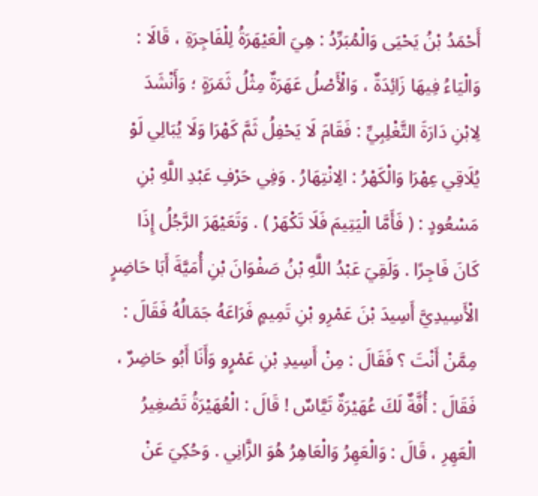أَحْمَدُ بْنُ يَحْيَى وَالْمُبَرِّدُ : هِيَ الْعَيْهَرَةُ لِلْفَاجِرَةِ ، قَالَا : وَالْيَاءُ فِيهَا زَائِدَةٌ ، وَالْأَصْلُ عَهَرَةٌ مِثْلُ ثَمَرَةٍ ؛ وَأَنْشَدَ لِابْنِ دَارَةَ التَّغْلِبِيِّ : فَقَامَ لَا يَحْفِلُ ثَمَّ كَهْرَا وَلَا يُبَالِي لَوْ يُلَاقِي عِهْرَا وَالْكَهْرُ : الِانْتِهَارُ . وَفِي حَرْفِ عَبْدِ اللَّهِ بْنِ مَسْعُودٍ : ( فَأَمَّا الْيَتِيمَ فَلَا تَكْهَرْ ) . وَتَعَيْهَرَ الرَّجُلُ إِذَا كَانَ فَاجِرًا . وَلَقِيَ عَبْدُ اللَّهِ بْنُ صَفْوَانَ بْنِ أُمَيَّةَ أَبَا حَاضِرٍ الْأَسِيدِيَّ أَسِيدَ بْنَ عَمْرِو بْنِ تَمِيمٍ فَرَاعَهُ جَمَالُهُ فَقَالَ : مِمَّنْ أَنْتَ ؟ فَقَالَ : مِنْ أَسِيدِ بْنِ عَمْرٍو وَأَنَا أَبُو حَاضِرٌ ، فَقَالَ : أُفَّةٌ لَكَ عُهَيْرَةٌ تَيَّاسٌ ! قَالَ : الْعُهَيْرَةُ تَصْغِيرُ الْعَهِرِ ، قَالَ : وَالْعَهِرُ وَالْعَاهِرُ هُوَ الزَّانِي . وَحُكِيَ عَنْ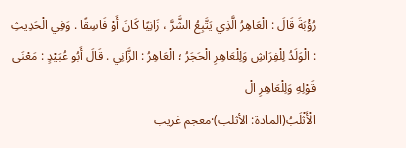رُؤْبَةَ قَالَ : الْعَاهِرُ الَّذِي يَتَّبِعُ الشَّرَّ ، زَانِيًا كَانَ أَوْ فَاسِقًا . وَفِي الْحَدِيثِ : الْوَلَدُ لِلْفِرَاشِ وَلِلْعَاهِرِ الْحَجَرُ ؛ الْعَاهِرُ : الزَّانِي . قَالَ أَبُو عُبَيْدٍ : مَعْنَى قَوْلِهِ وَلِلْعَاهِرِ الْ
الْأَثْلَبُ(المادة: الأثلب)·معجم غريب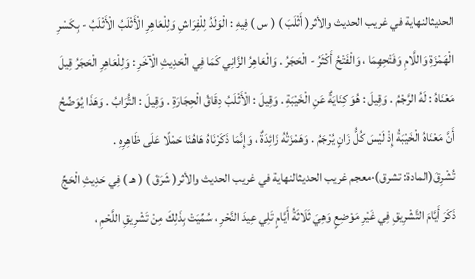الحديثالنهاية في غريب الحديث والأثر( أَثْلَبَ ) ( س ) فِيهِ : الْوَلَدُ لِلْفِرَاشِ وَلِلْعَاهِرِ الْأَثْلَبُ الْأَثْلَبُ - بِكَسْرِ الْهَمْزَةِ وَاللَّامِ وَفَتْحِهِمَا ، وَالْفَتْحُ أَكْثَرُ - الْحَجَرُ . وَالْعَاهِرُ الزَّانِي كَمَا فِي الْحَدِيثِ الْآخَرِ : وَلِلْعَاهِرِ الْحَجَرُ قِيلَ مَعْنَاهُ : لَهُ الرَّجْمُ . وَقِيلَ : هُوَ كِنَايَةٌ عَنِ الْخَيْبَةِ . وَقِيلَ : الْأَثْلَبُ دِقَاقُ الْحِجَارَةِ . وَقِيلَ : التُّرَابُ . وَهَذَا يُوَضِّحُ أَنَّ مَعْنَاهُ الْخَيْبَةُ إِذْ لَيْسَ كُلُّ زَانٍ يُرْجَمُ . وَهَمْزَتُهُ زَائِدَةٌ ، وَإِنَّمَا ذَكَرْنَاهُ هَاهُنَا حَمْلًا عَلَى ظَاهِرِهِ .
تُشْرِقَ(المادة: تشرق)·معجم غريب الحديثالنهاية في غريب الحديث والأثر( شَرَقَ ) ( هـ ) فِي حَدِيثِ الْحَجِّ ذَكَرَ أَيَّامَ التَّشْرِيقِ فِي غَيْرِ مَوْضِعٍ وَهِيَ ثَلَاثَةُ أَيَّامٍ تَلِي عِيدَ النَّحْرِ ، سُمِّيَتْ بِذَلِكَ مِنْ تَشْرِيقِ اللَّحْمِ ،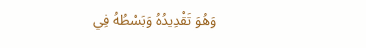وَهُوَ تَقْدِيدُهُ وَبَسْطُهُ فِي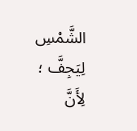الشَّمْسِ لِيَجِفَّ ؛ لِأَنَّ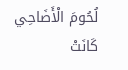لُحُومَ الْأَضَاحِي كَانَتْ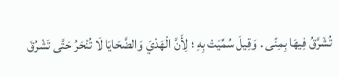تُشَرَّقُ فِيهَا بِمِنًى . وَقِيلَ سُمِّيَتْ بِهِ ؛ لِأَنَّ الْهَدْيَ وَالضَّحَايَا لَا تُنْحَرُ حَتَّى تَشْرُقَ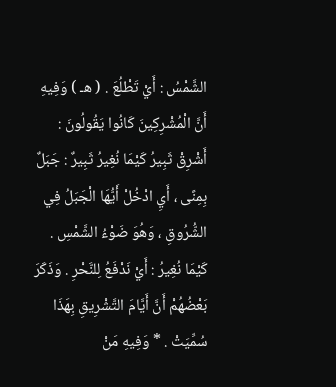الشَّمْسُ : أَيْ تَطْلُعَ . ( هـ ) وَفِيهِ أَنَّ الْمُشْرِكِينَ كَانُوا يَقُولُونَ : أَشْرِقْ ثَبِيرُ كَيْمَا نُغِيرُ ثَبِيرٌ : جَبَلٌ بِمِنًى ، أَيِ ادْخُلْ أَيُّهَا الْجَبَلُ فِي الشُّرُوقِ ، وَهُوَ ضَوْءُ الشَّمْسِ . كَيْمَا نُغِيرُ : أَيْ نَدْفَعُ لِلنَّحْرِ . وَذَكَرَ بَعْضُهُمْ أَنَّ أَيَّامَ التَّشْرِيقِ بِهَذَا سُمِّيَتْ . * وَفِيهِ مَنْ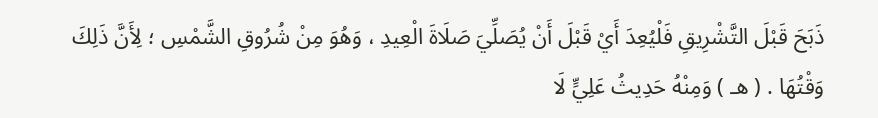ذَبَحَ قَبْلَ التَّشْرِيقِ فَلْيُعِدَ أَيْ قَبْلَ أَنْ يُصَلِّيَ صَلَاةَ الْعِيدِ ، وَهُوَ مِنْ شُرُوقِ الشَّمْسِ ؛ لِأَنَّ ذَلِكَ وَقْتُهَا . ( هـ ) وَمِنْهُ حَدِيثُ عَلِيٍّ لَا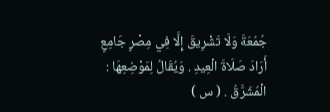جُمُعَةَ وَلَا تَشْرِيقَ إِلَّا فِي مِصْرٍ جَامِعٍ أَرَادَ صَلَاةَ الْعِيدِ . وَيُقَالُ لِمَوْضِعِهَا : الْمُشَرَّقُ . ( س )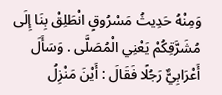وَمِنْهُ حَدِيثُ مَسْرُوقٍ انْطَلِقْ بِنَا إِلَى مُشَرَّقِكُمْ يَعْنِي الْمُصَلَّى . وَسَأَلَ أَعْرَابِيٌّ رَجُلًا فَقَالَ : أَيْنَ مَنْزِلُ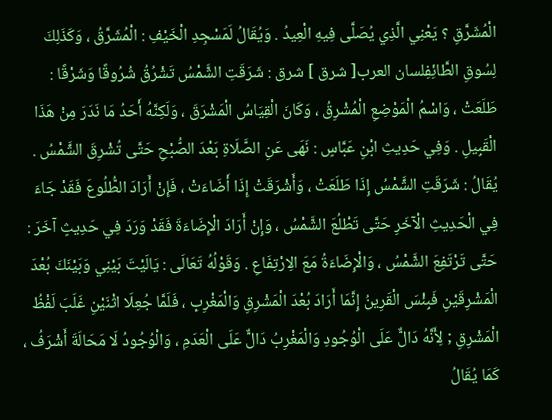الْمُشَرَّقِ ؟ يَعْنِي الَّذِي يُصَلَّى فِيهِ الْعِيدُ . وَيُقَالُ لَمَسْجِدِ الْخَيْفِ : الْمُشَرَّقُ ، وَكَذَلِكَ لِسُوقِ الطَّائِفِلسان العرب[ شرق ] شرق : شَرَقَتِ الشَّمْسُ تَشْرُقُ شُرُوقًا وَشَرْقًا : طَلَعَتْ ، وَاسْمُ الْمَوْضِعِ الْمُشْرِقُ ، وَكَانَ الْقِيَاسُ الْمَشْرَقَ ، وَلَكِنَّهُ أَحَدُ مَا نَدَرَ مِنْ هَذَا الْقَبِيلِ . وَفِي حَدِيثِ ابْنِ عَبَّاسٍ : نَهَى عَنِ الصَّلَاةِ بَعْدَ الصُّبْحِ حَتَّى تُشْرِقَ الشَّمْسُ . يُقَالُ : شَرَقَتِ الشَّمْسُ إِذَا طَلَعَتْ ، وَأَشْرَقَتْ إِذَا أَضَاءَتْ ، فَإِنْ أَرَادَ الطُّلُوعَ فَقَدْ جَاءَ فِي الْحَدِيثِ الْآخَرِ حَتَّى تَطْلُعَ الشَّمْسُ ، وَإِنْ أَرَادَ الْإِضَاءَةَ فَقَدْ وَرَدَ فِي حَدِيثٍ آخَرَ : حَتَّى تَرْتَفِعَ الشَّمْسُ ، وَالْإِضَاءَةُ مَعَ الِارْتِفَاعِ . وَقَوْلُهُ تَعَالَى : يَالَيْتَ بَيْنِي وَبَيْنَكَ بُعْدَ الْمَشْرِقَيْنِ فَبِئْسَ الْقَرِينُ إِنَّمَا أَرَادَ بُعْدَ الْمَشْرِقِ وَالْمَغْرِبِ ، فَلَمَّا جُعِلَا اثْنَيْنِ غَلَبَ لَفْظُ الْمَشْرِقِ ; لِأَنَّهُ دَالٌّ عَلَى الْوُجُودِ وَالْمَغْرِبُ دَالٌّ عَلَى الْعَدَمِ ، وَالْوُجُودُ لَا مَحَالَةَ أَشْرَفُ ، كَمَا يُقَالُ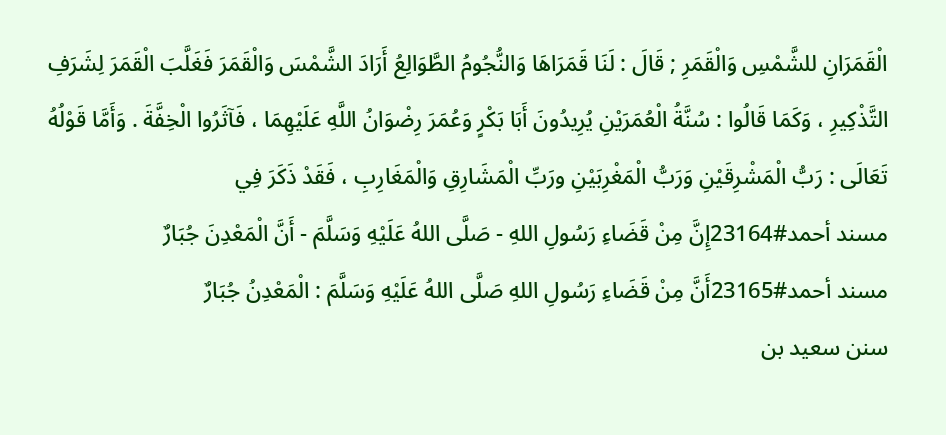الْقَمَرَانِ للشَّمْسِ وَالْقَمَرِ ; قَالَ : لَنَا قَمَرَاهَا وَالنُّجُومُ الطَّوَالِعُ أَرَادَ الشَّمْسَ وَالْقَمَرَ فَغَلَّبَ الْقَمَرَ لِشَرَفِ التَّذْكِيرِ ، وَكَمَا قَالُوا : سُنَّةُ الْعُمَرَيْنِ يُرِيدُونَ أَبَا بَكْرٍ وَعُمَرَ رِضْوَانُ اللَّهِ عَلَيْهِمَا ، فَآثَرُوا الْخِفَّةَ . وَأَمَّا قَوْلُهُ تَعَالَى : رَبُّ الْمَشْرِقَيْنِ وَرَبُّ الْمَغْرِبَيْنِ ورَبِّ الْمَشَارِقِ وَالْمَغَارِبِ ، فَقَدْ ذَكَرَ فِي
مسند أحمد#23164إِنَّ مِنْ قَضَاءِ رَسُولِ اللهِ - صَلَّى اللهُ عَلَيْهِ وَسَلَّمَ - أَنَّ الْمَعْدِنَ جُبَارٌ
مسند أحمد#23165أَنَّ مِنْ قَضَاءِ رَسُولِ اللهِ صَلَّى اللهُ عَلَيْهِ وَسَلَّمَ : الْمَعْدِنُ جُبَارٌ
سنن سعيد بن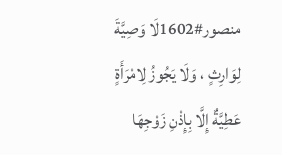منصور#1602لَا وَصِيَّةَ لِوَارِثٍ ، وَلَا يَجُوزُ لِامْرَأَةٍ عَطِيَّةٌ إِلَّا بِإِذْنِ زَوْجِهَا